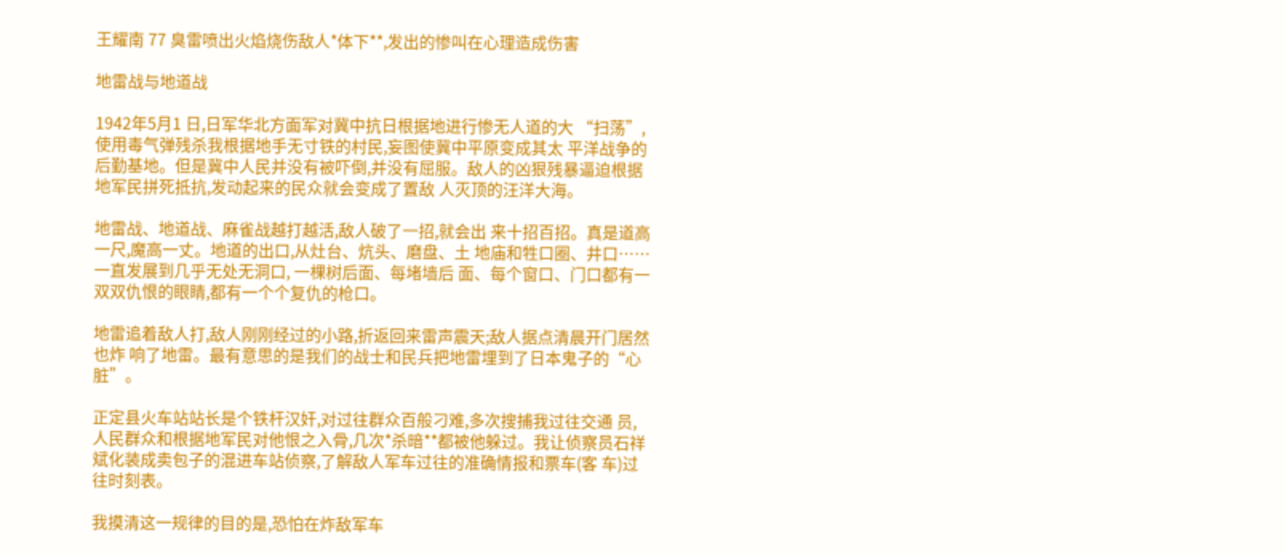王耀南 77 臭雷喷出火焰烧伤敌人*体下**,发出的惨叫在心理造成伤害

地雷战与地道战

1942年5月1 日,日军华北方面军对冀中抗日根据地进行惨无人道的大 “扫荡”,使用毒气弹残杀我根据地手无寸铁的村民,妄图使冀中平原变成其太 平洋战争的后勤基地。但是冀中人民并没有被吓倒,并没有屈服。敌人的凶狠残暴逼迫根据地军民拼死抵抗,发动起来的民众就会变成了置敌 人灭顶的汪洋大海。

地雷战、地道战、麻雀战越打越活,敌人破了一招,就会出 来十招百招。真是道高一尺,魔高一丈。地道的出口,从灶台、炕头、磨盘、土 地庙和牲口圈、井口……一直发展到几乎无处无洞口, 一棵树后面、每堵墙后 面、每个窗口、门口都有一双双仇恨的眼睛,都有一个个复仇的枪口。

地雷追着敌人打,敌人刚刚经过的小路,折返回来雷声震天;敌人据点清晨开门居然也炸 响了地雷。最有意思的是我们的战士和民兵把地雷埋到了日本鬼子的“心脏”。

正定县火车站站长是个铁杆汉奸,对过往群众百般刁难,多次搜捕我过往交通 员,人民群众和根据地军民对他恨之入骨,几次*杀暗**都被他躲过。我让侦察员石祥斌化装成卖包子的混进车站侦察,了解敌人军车过往的准确情报和票车(客 车)过往时刻表。

我摸清这一规律的目的是,恐怕在炸敌军车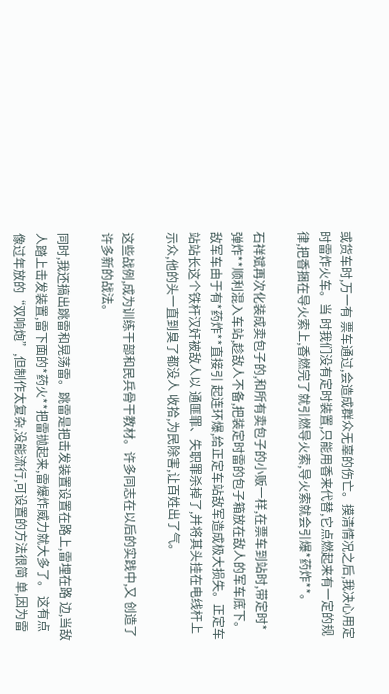或货车时,万一有 票车通过,会造成群众无辜的伤亡。摸清情况之后,我决心用定时雷炸火车。当 时我们没有定时装置,只能用香来代替,它点燃起来有一定的规律,把香捆在导火索上,香燃完了就引燃导火索,导火索就会引爆*药炸**。

石祥斌再次化装成卖包子的,和所有卖包子的小贩一样,在票车到站时,带定时*弹炸**顺利混入车站,趁敌人不备,把装定时雷的包子箱放在敌人的军车底下。敌军车由于有*药炸**直接引 起连环爆,给正定车站敌军造成极大损失。正定车站站长这个铁杆汉奸被敌人以 通匪罪、失职罪杀掉了,并将其头挂在电线杆上示众,他的头一直到臭了都没人 收拾,为民除害,让百姓出了气。

这些战例,成为训练干部和民兵骨干教材。许多同志在以后的实践中,又 创造了许多新的战法。

同时,我还搞出跳雷和晃荡雷。跳雷是把击发装置设置在路上,雷埋在路 边,当敌人踏上击发装置,雷下面的*药火**把雷抛起来,雷爆炸威力就大多了。 这有点像过年放的“双响炮”,但制作太复杂,没能流行,可设置的方法很简 单,因为雷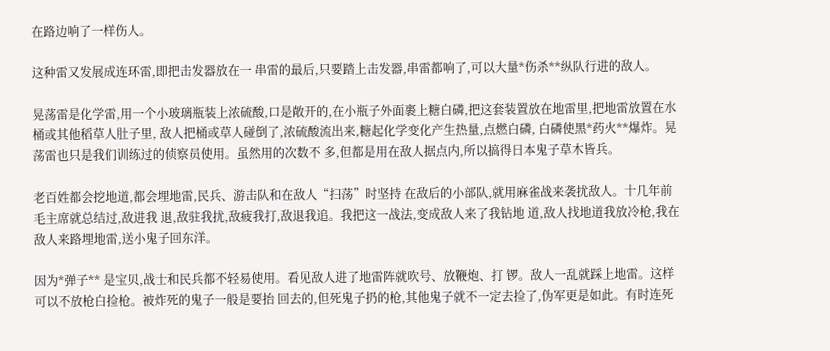在路边响了一样伤人。

这种雷又发展成连环雷,即把击发器放在一 串雷的最后,只要踏上击发器,串雷都响了,可以大量*伤杀**纵队行进的敌人。

晃荡雷是化学雷,用一个小玻璃瓶装上浓硫酸,口是敞开的,在小瓶子外面裹上糖白磷,把这套装置放在地雷里,把地雷放置在水桶或其他稻草人肚子里, 敌人把桶或草人碰倒了,浓硫酸流出来,糖起化学变化产生热量,点燃白磷, 白磷使黑*药火**爆炸。晃荡雷也只是我们训练过的侦察员使用。虽然用的次数不 多,但都是用在敌人据点内,所以搞得日本鬼子草木皆兵。

老百姓都会挖地道,都会埋地雷,民兵、游击队和在敌人“扫荡”时坚持 在敌后的小部队,就用麻雀战来袭扰敌人。十几年前毛主席就总结过,敌进我 退,敌驻我扰,敌疲我打,敌退我追。我把这一战法,变成敌人来了我钻地 道,敌人找地道我放冷枪,我在敌人来路埋地雷,送小鬼子回东洋。

因为*弹子** 是宝贝,战士和民兵都不轻易使用。看见敌人进了地雷阵就吹号、放鞭炮、打 锣。敌人一乱就踩上地雷。这样可以不放枪白捡枪。被炸死的鬼子一般是要抬 回去的,但死鬼子扔的枪,其他鬼子就不一定去捡了,伪军更是如此。有时连死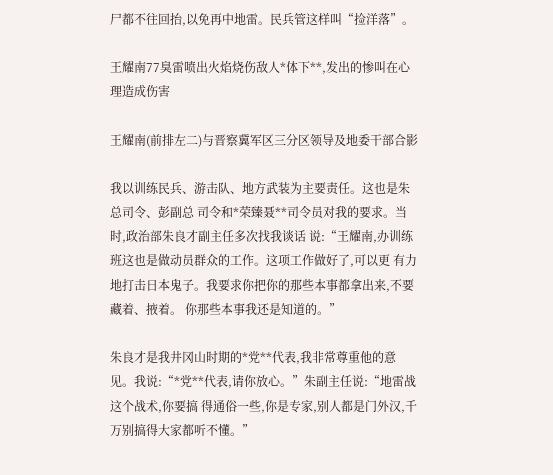尸都不往回抬,以免再中地雷。民兵管这样叫“捡洋落”。

王耀南77臭雷喷出火焰烧伤敌人*体下**,发出的惨叫在心理造成伤害

王耀南(前排左二)与晋察冀军区三分区领导及地委干部合影

我以训练民兵、游击队、地方武装为主要责任。这也是朱总司令、彭副总 司令和*荣臻聂**司令员对我的要求。当时,政治部朱良才副主任多次找我谈话 说:“王耀南,办训练班这也是做动员群众的工作。这项工作做好了,可以更 有力地打击日本鬼子。我要求你把你的那些本事都拿出来,不要藏着、掖着。 你那些本事我还是知道的。”

朱良才是我井冈山时期的*党**代表,我非常尊重他的意见。我说:“*党**代表,请你放心。”朱副主任说:“地雷战这个战术,你要搞 得通俗一些,你是专家,别人都是门外汉,千万别搞得大家都听不懂。”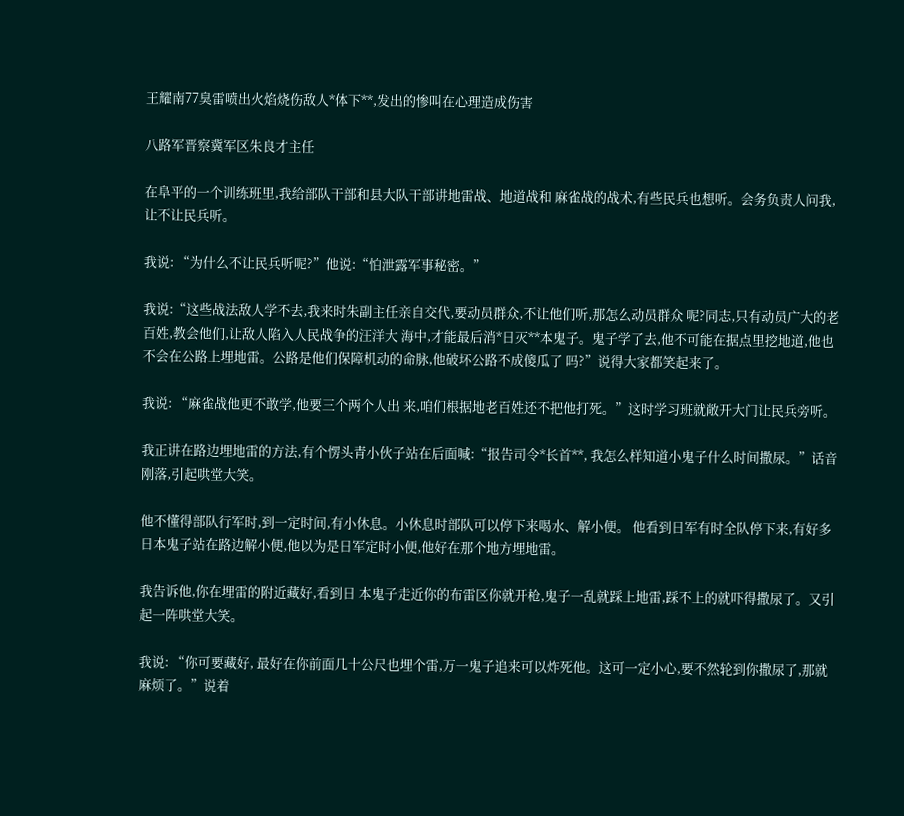王耀南77臭雷喷出火焰烧伤敌人*体下**,发出的惨叫在心理造成伤害

八路军晋察冀军区朱良才主任

在阜平的一个训练班里,我给部队干部和县大队干部讲地雷战、地道战和 麻雀战的战术,有些民兵也想听。会务负责人问我,让不让民兵听。

我说: “为什么不让民兵听呢?”他说:“怕泄露军事秘密。”

我说:“这些战法敌人学不去,我来时朱副主任亲自交代,要动员群众,不让他们听,那怎么动员群众 呢?同志,只有动员广大的老百姓,教会他们,让敌人陷入人民战争的汪洋大 海中,才能最后消*日灭**本鬼子。鬼子学了去,他不可能在据点里挖地道,他也 不会在公路上埋地雷。公路是他们保障机动的命脉,他破坏公路不成傻瓜了 吗?”说得大家都笑起来了。

我说: “麻雀战他更不敢学,他要三个两个人出 来,咱们根据地老百姓还不把他打死。”这时学习班就敞开大门让民兵旁听。

我正讲在路边埋地雷的方法,有个愣头青小伙子站在后面喊:“报告司令*长首**, 我怎么样知道小鬼子什么时间撒尿。”话音刚落,引起哄堂大笑。

他不懂得部队行军时,到一定时间,有小休息。小休息时部队可以停下来喝水、解小便。 他看到日军有时全队停下来,有好多日本鬼子站在路边解小便,他以为是日军定时小便,他好在那个地方埋地雷。

我告诉他,你在埋雷的附近藏好,看到日 本鬼子走近你的布雷区你就开枪,鬼子一乱就踩上地雷,踩不上的就吓得撒尿了。又引起一阵哄堂大笑。

我说: “你可要藏好, 最好在你前面几十公尺也埋个雷,万一鬼子追来可以炸死他。这可一定小心,要不然轮到你撒尿了,那就麻烦了。”说着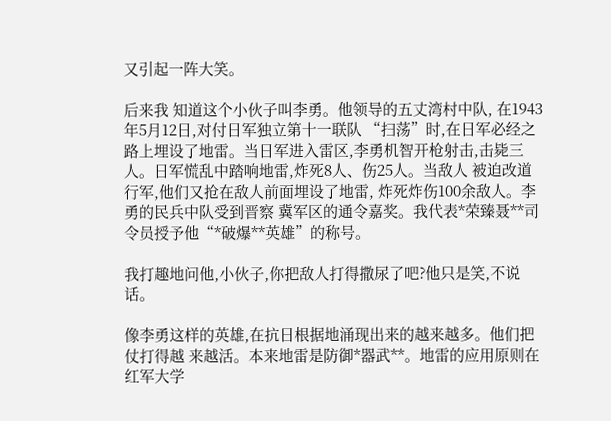又引起一阵大笑。

后来我 知道这个小伙子叫李勇。他领导的五丈湾村中队, 在1943年5月12日,对付日军独立第十一联队 “扫荡”时,在日军必经之路上埋设了地雷。当日军进入雷区,李勇机智开枪射击,击毙三人。日军慌乱中踏响地雷,炸死8人、伤25人。当敌人 被迫改道行军,他们又抢在敌人前面埋设了地雷, 炸死炸伤100余敌人。李勇的民兵中队受到晋察 冀军区的通令嘉奖。我代表*荣臻聂**司令员授予他“*破爆**英雄”的称号。

我打趣地问他,小伙子,你把敌人打得撒尿了吧?他只是笑,不说话。

像李勇这样的英雄,在抗日根据地涌现出来的越来越多。他们把仗打得越 来越活。本来地雷是防御*器武**。地雷的应用原则在红军大学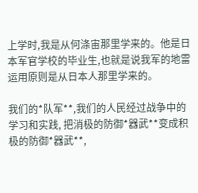上学时,我是从何涤宙那里学来的。他是日本军官学校的毕业生,也就是说我军的地雷运用原则是从日本人那里学来的。

我们的*队军**,我们的人民经过战争中的学习和实践, 把消极的防御*器武**变成积极的防御*器武**,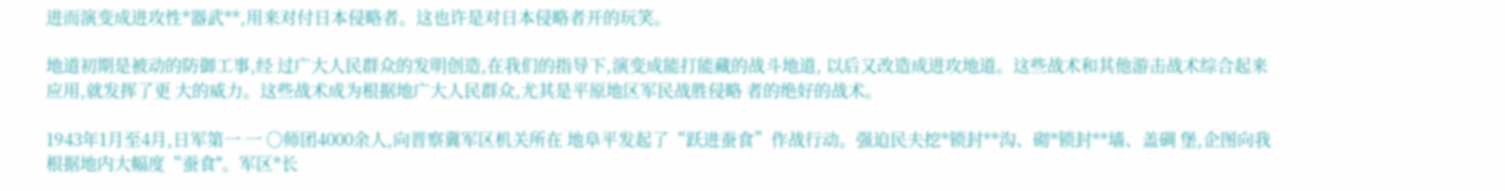进而演变成进攻性*器武**,用来对付日本侵略者。这也许是对日本侵略者开的玩笑。

地道初期是被动的防御工事,经 过广大人民群众的发明创造,在我们的指导下,演变成能打能藏的战斗地道, 以后又改造成进攻地道。这些战术和其他游击战术综合起来应用,就发挥了更 大的威力。这些战术成为根据地广大人民群众,尤其是平原地区军民战胜侵略 者的绝好的战术。

1943年1月至4月,日军第一 一 ○师团4000余人,向晋察冀军区机关所在 地阜平发起了“跃进蚕食”作战行动。强迫民夫挖*锁封**沟、砌*锁封**墙、盖碉 堡,企图向我根据地内大幅度“蚕食"。军区*长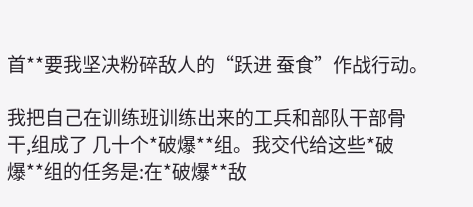首**要我坚决粉碎敌人的“跃进 蚕食”作战行动。

我把自己在训练班训练出来的工兵和部队干部骨干,组成了 几十个*破爆**组。我交代给这些*破爆**组的任务是:在*破爆**敌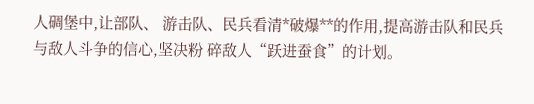人碉堡中,让部队、 游击队、民兵看清*破爆**的作用,提高游击队和民兵与敌人斗争的信心,坚决粉 碎敌人“跃进蚕食”的计划。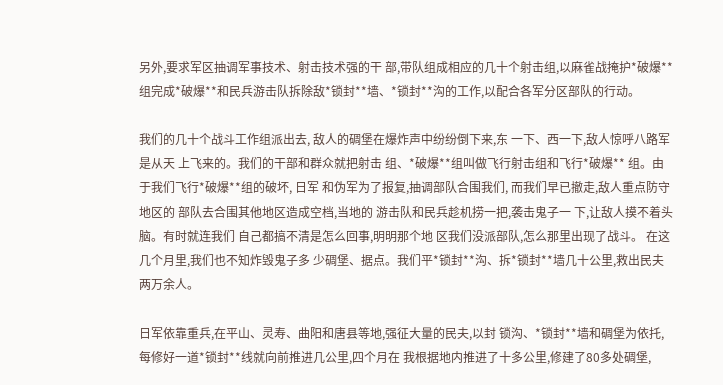另外,要求军区抽调军事技术、射击技术强的干 部,带队组成相应的几十个射击组,以麻雀战掩护*破爆**组完成*破爆**和民兵游击队拆除敌*锁封**墙、*锁封**沟的工作,以配合各军分区部队的行动。

我们的几十个战斗工作组派出去, 敌人的碉堡在爆炸声中纷纷倒下来,东 一下、西一下,敌人惊呼八路军是从天 上飞来的。我们的干部和群众就把射击 组、*破爆**组叫做飞行射击组和飞行*破爆** 组。由于我们飞行*破爆**组的破坏, 日军 和伪军为了报复,抽调部队合围我们, 而我们早已撤走,敌人重点防守地区的 部队去合围其他地区造成空档,当地的 游击队和民兵趁机捞一把,袭击鬼子一 下,让敌人摸不着头脑。有时就连我们 自己都搞不清是怎么回事,明明那个地 区我们没派部队,怎么那里出现了战斗。 在这几个月里,我们也不知炸毁鬼子多 少碉堡、据点。我们平*锁封**沟、拆*锁封**墙几十公里,救出民夫两万余人。

日军依靠重兵,在平山、灵寿、曲阳和唐县等地,强征大量的民夫,以封 锁沟、*锁封**墙和碉堡为依托,每修好一道*锁封**线就向前推进几公里,四个月在 我根据地内推进了十多公里,修建了80多处碉堡,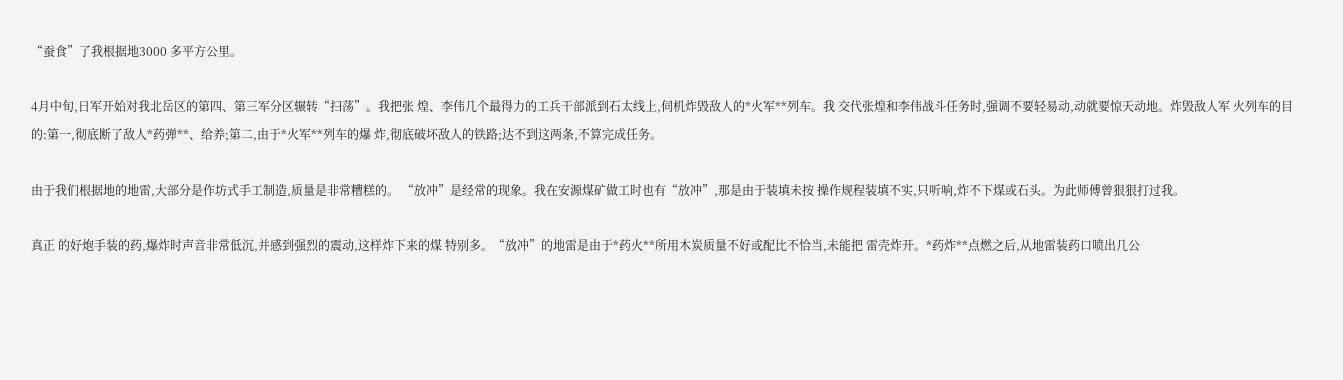“蚕食”了我根据地3000 多平方公里。

4月中旬,日军开始对我北岳区的第四、第三军分区辗转“扫荡”。我把张 煌、李伟几个最得力的工兵干部派到石太线上,伺机炸毁敌人的*火军**列车。我 交代张煌和李伟战斗任务时,强调不要轻易动,动就要惊天动地。炸毁敌人军 火列车的目的:第一,彻底断了敌人*药弹**、给养;第二,由于*火军**列车的爆 炸,彻底破坏敌人的铁路;达不到这两条,不算完成任务。

由于我们根据地的地雷,大部分是作坊式手工制造,质量是非常糟糕的。 “放冲”是经常的现象。我在安源煤矿做工时也有“放冲”,那是由于装填未按 操作规程装填不实,只听响,炸不下煤或石头。为此师傅曾狠狠打过我。

真正 的好炮手装的药,爆炸时声音非常低沉,并感到强烈的震动,这样炸下来的煤 特别多。“放冲”的地雷是由于*药火**所用木炭质量不好或配比不恰当,未能把 雷壳炸开。*药炸**点燃之后,从地雷装药口喷出几公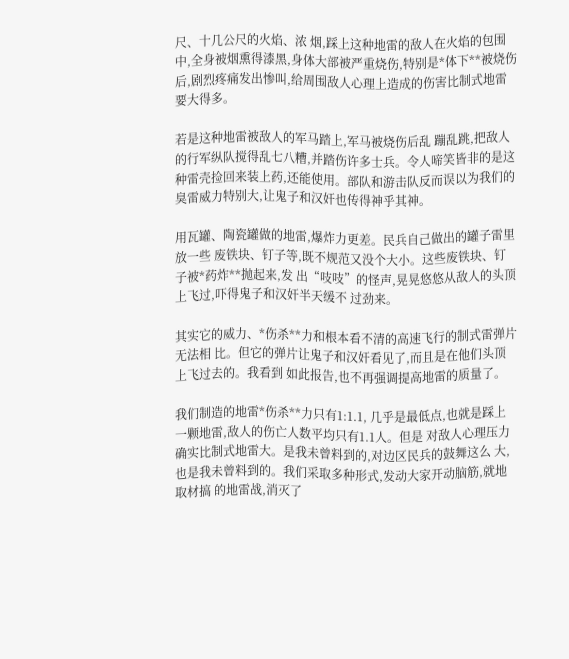尺、十几公尺的火焰、浓 烟,踩上这种地雷的敌人在火焰的包围中,全身被烟熏得漆黑,身体大部被严重烧伤,特别是*体下**被烧伤后,剧烈疼痛发出惨叫,给周围敌人心理上造成的伤害比制式地雷要大得多。

若是这种地雷被敌人的军马踏上,军马被烧伤后乱 蹦乱跳,把敌人的行军纵队搅得乱七八糟,并踏伤许多士兵。令人啼笑皆非的是这种雷壳捡回来装上药,还能使用。部队和游击队反而误以为我们的臭雷威力特别大,让鬼子和汉奸也传得神乎其神。

用瓦罐、陶瓷罐做的地雷,爆炸力更差。民兵自己做出的罐子雷里放一些 废铁块、钉子等,既不规范又没个大小。这些废铁块、钉子被*药炸**抛起来,发 出“吱吱”的怪声,晃晃悠悠从敌人的头顶上飞过,吓得鬼子和汉奸半天缓不 过劲来。

其实它的威力、*伤杀**力和根本看不清的高速飞行的制式雷弹片无法相 比。但它的弹片让鬼子和汉奸看见了,而且是在他们头顶上飞过去的。我看到 如此报告,也不再强调提高地雷的质量了。

我们制造的地雷*伤杀**力只有1:1.1, 几乎是最低点,也就是踩上一颗地雷,敌人的伤亡人数平均只有1.1人。但是 对敌人心理压力确实比制式地雷大。是我未曾料到的,对边区民兵的鼓舞这么 大,也是我未曾料到的。我们采取多种形式,发动大家开动脑筋,就地取材搞 的地雷战,消灭了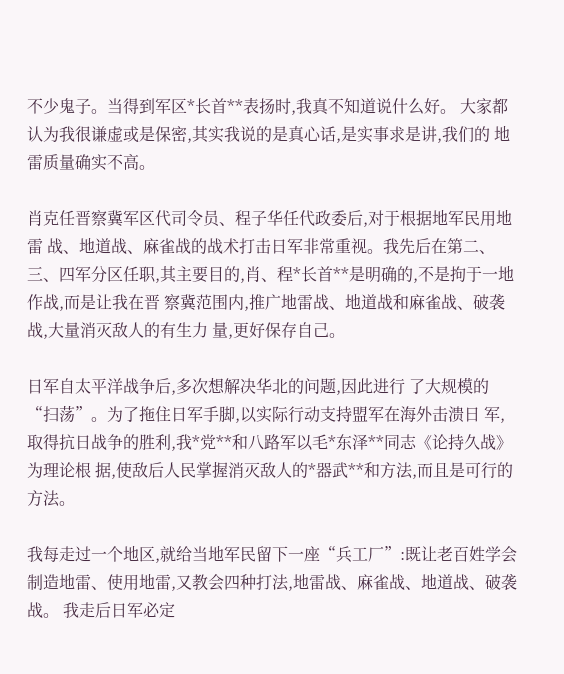不少鬼子。当得到军区*长首**表扬时,我真不知道说什么好。 大家都认为我很谦虚或是保密,其实我说的是真心话,是实事求是讲,我们的 地雷质量确实不高。

肖克任晋察冀军区代司令员、程子华任代政委后,对于根据地军民用地雷 战、地道战、麻雀战的战术打击日军非常重视。我先后在第二、三、四军分区任职,其主要目的,肖、程*长首**是明确的,不是拘于一地作战,而是让我在晋 察冀范围内,推广地雷战、地道战和麻雀战、破袭战,大量消灭敌人的有生力 量,更好保存自己。

日军自太平洋战争后,多次想解决华北的问题,因此进行 了大规模的“扫荡”。为了拖住日军手脚,以实际行动支持盟军在海外击溃日 军,取得抗日战争的胜利,我*党**和八路军以毛*东泽**同志《论持久战》为理论根 据,使敌后人民掌握消灭敌人的*器武**和方法,而且是可行的方法。

我每走过一个地区,就给当地军民留下一座“兵工厂”:既让老百姓学会 制造地雷、使用地雷,又教会四种打法,地雷战、麻雀战、地道战、破袭战。 我走后日军必定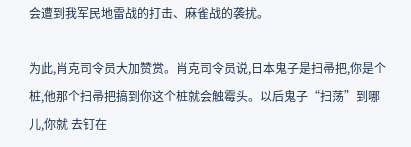会遭到我军民地雷战的打击、麻雀战的袭扰。

为此,肖克司令员大加赞赏。肖克司令员说,日本鬼子是扫帚把,你是个桩,他那个扫帚把搞到你这个桩就会触霉头。以后鬼子“扫荡”到哪儿,你就 去钉在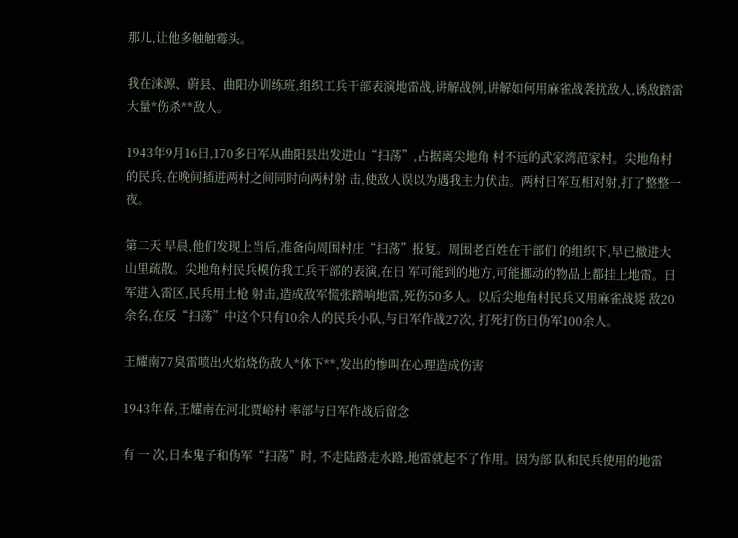那儿,让他多触触霉头。

我在涞源、蔚县、曲阳办训练班,组织工兵干部表演地雷战,讲解战例,讲解如何用麻雀战袭扰敌人,诱敌踏雷大量*伤杀**敌人。

1943年9月16日,170多日军从曲阳县出发进山“扫荡”,占据离尖地角 村不远的武家湾范家村。尖地角村的民兵,在晚间插进两村之间同时向两村射 击,使敌人误以为遇我主力伏击。两村日军互相对射,打了整整一夜。

第二天 早晨,他们发现上当后,准备向周围村庄“扫荡”报复。周围老百姓在干部们 的组织下,早已撤进大山里疏散。尖地角村民兵模仿我工兵干部的表演,在日 军可能到的地方,可能挪动的物品上都挂上地雷。日军进入雷区,民兵用土枪 射击,造成敌军慌张踏响地雷,死伤50多人。以后尖地角村民兵又用麻雀战毙 敌20余名,在反“扫荡”中这个只有10余人的民兵小队,与日军作战27次, 打死打伤日伪军100余人。

王耀南77臭雷喷出火焰烧伤敌人*体下**,发出的惨叫在心理造成伤害

1943年春,王耀南在河北贾峪村 率部与日军作战后留念

有 一 次,日本鬼子和伪军“扫荡”时, 不走陆路走水路,地雷就起不了作用。因为部 队和民兵使用的地雷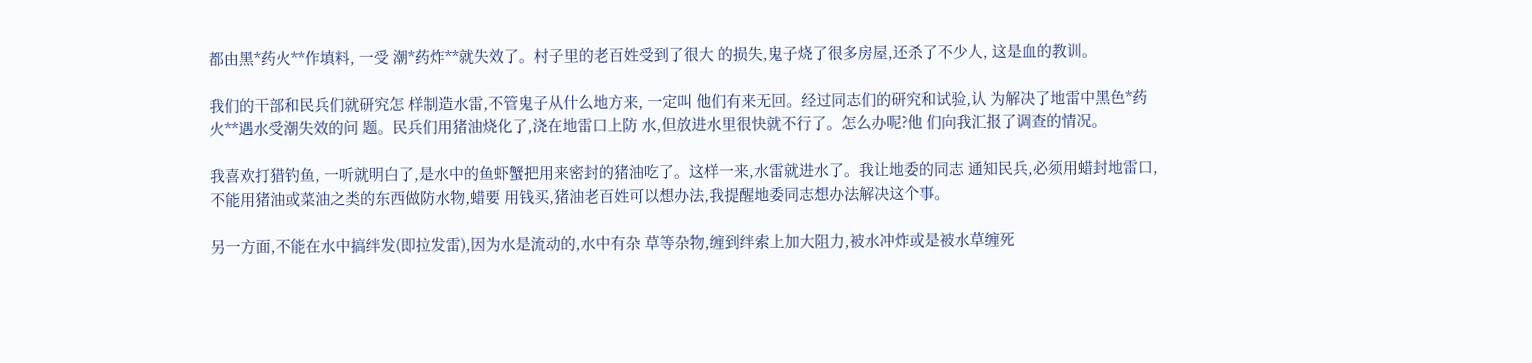都由黑*药火**作填料, 一受 潮*药炸**就失效了。村子里的老百姓受到了很大 的损失,鬼子烧了很多房屋,还杀了不少人, 这是血的教训。

我们的干部和民兵们就研究怎 样制造水雷,不管鬼子从什么地方来, 一定叫 他们有来无回。经过同志们的研究和试验,认 为解决了地雷中黑色*药火**遇水受潮失效的问 题。民兵们用猪油烧化了,浇在地雷口上防 水,但放进水里很快就不行了。怎么办呢?他 们向我汇报了调查的情况。

我喜欢打猎钓鱼, 一听就明白了,是水中的鱼虾蟹把用来密封的猪油吃了。这样一来,水雷就进水了。我让地委的同志 通知民兵,必须用蜡封地雷口,不能用猪油或菜油之类的东西做防水物,蜡要 用钱买,猪油老百姓可以想办法,我提醒地委同志想办法解决这个事。

另一方面,不能在水中搞绊发(即拉发雷),因为水是流动的,水中有杂 草等杂物,缠到绊索上加大阻力,被水冲炸或是被水草缠死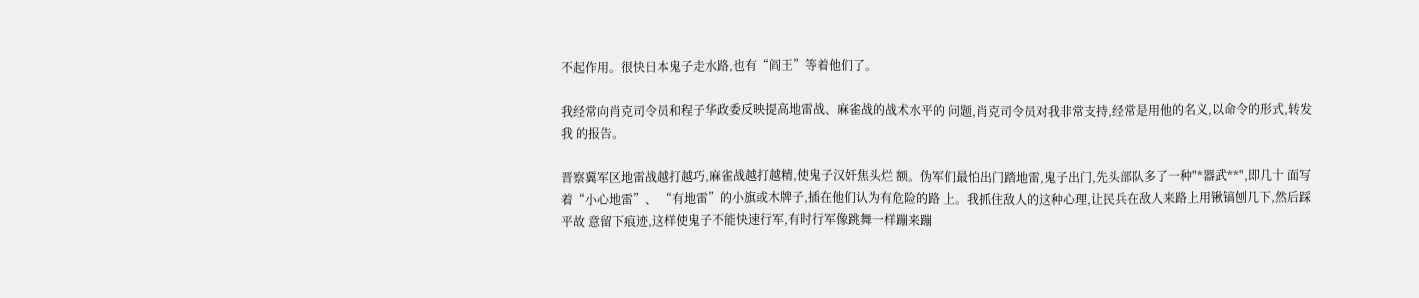不起作用。很快日本鬼子走水路,也有“阎王”等着他们了。

我经常向肖克司令员和程子华政委反映提高地雷战、麻雀战的战术水平的 问题,肖克司令员对我非常支持,经常是用他的名义,以命令的形式,转发我 的报告。

晋察冀军区地雷战越打越巧,麻雀战越打越精,使鬼子汉奸焦头烂 额。伪军们最怕出门踏地雷,鬼子出门,先头部队多了一种"*器武**",即几十 面写着“小心地雷”、 “有地雷”的小旗或木牌子,插在他们认为有危险的路 上。我抓住敌人的这种心理,让民兵在敌人来路上用锹镐刨几下,然后踩平故 意留下痕迹,这样使鬼子不能快速行军,有时行军像跳舞一样蹦来蹦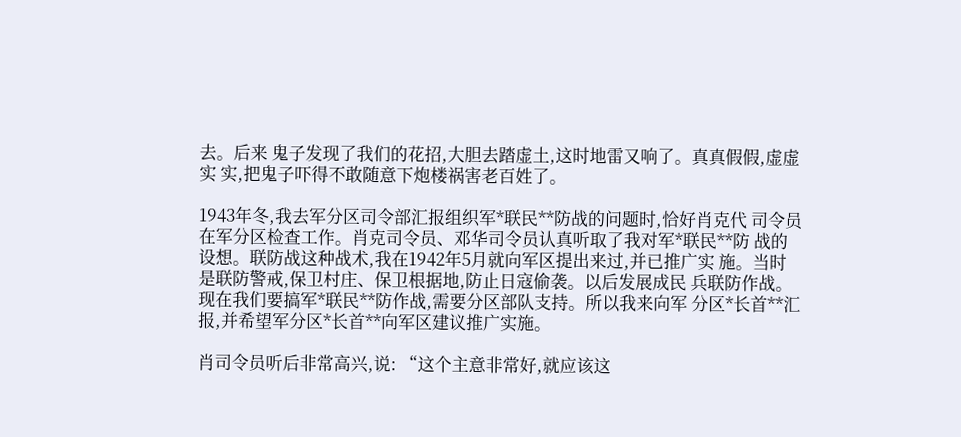去。后来 鬼子发现了我们的花招,大胆去踏虚土,这时地雷又响了。真真假假,虚虚实 实,把鬼子吓得不敢随意下炮楼祸害老百姓了。

1943年冬,我去军分区司令部汇报组织军*联民**防战的问题时,恰好肖克代 司令员在军分区检查工作。肖克司令员、邓华司令员认真听取了我对军*联民**防 战的设想。联防战这种战术,我在1942年5月就向军区提出来过,并已推广实 施。当时是联防警戒,保卫村庄、保卫根据地,防止日寇偷袭。以后发展成民 兵联防作战。现在我们要搞军*联民**防作战,需要分区部队支持。所以我来向军 分区*长首**汇报,并希望军分区*长首**向军区建议推广实施。

肖司令员听后非常高兴,说: “这个主意非常好,就应该这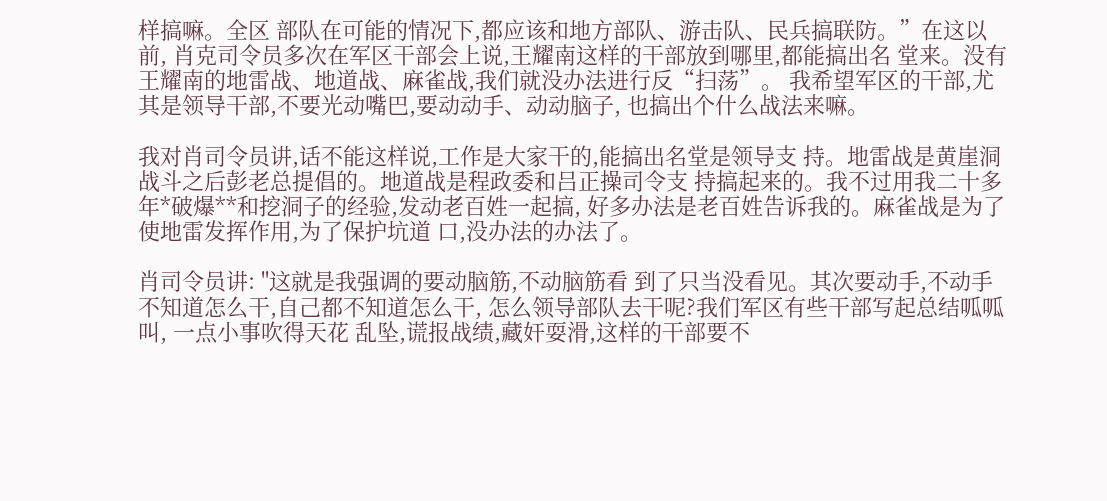样搞嘛。全区 部队在可能的情况下,都应该和地方部队、游击队、民兵搞联防。”在这以前, 肖克司令员多次在军区干部会上说,王耀南这样的干部放到哪里,都能搞出名 堂来。没有王耀南的地雷战、地道战、麻雀战,我们就没办法进行反“扫荡”。 我希望军区的干部,尤其是领导干部,不要光动嘴巴,要动动手、动动脑子, 也搞出个什么战法来嘛。

我对肖司令员讲,话不能这样说,工作是大家干的,能搞出名堂是领导支 持。地雷战是黄崖洞战斗之后彭老总提倡的。地道战是程政委和吕正操司令支 持搞起来的。我不过用我二十多年*破爆**和挖洞子的经验,发动老百姓一起搞, 好多办法是老百姓告诉我的。麻雀战是为了使地雷发挥作用,为了保护坑道 口,没办法的办法了。

肖司令员讲: "这就是我强调的要动脑筋,不动脑筋看 到了只当没看见。其次要动手,不动手不知道怎么干,自己都不知道怎么干, 怎么领导部队去干呢?我们军区有些干部写起总结呱呱叫, 一点小事吹得天花 乱坠,谎报战绩,藏奸耍滑,这样的干部要不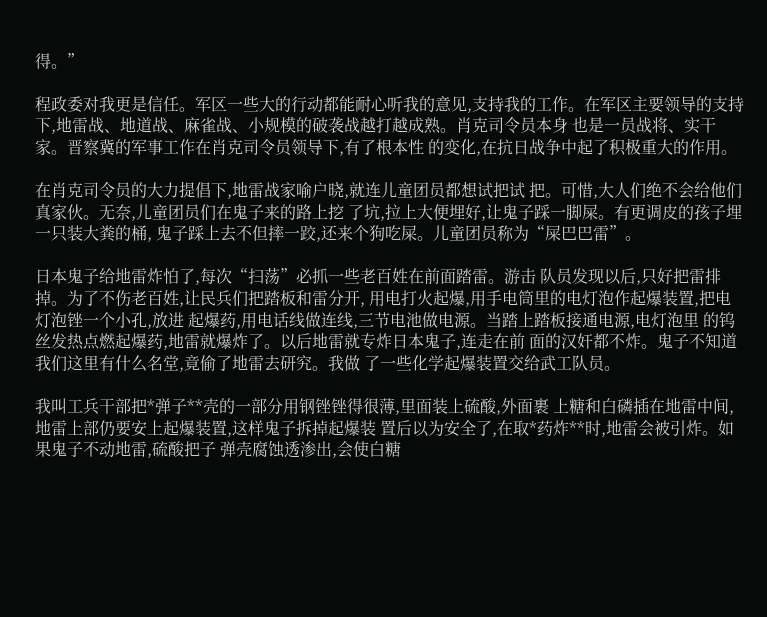得。”

程政委对我更是信任。军区一些大的行动都能耐心听我的意见,支持我的工作。在军区主要领导的支持下,地雷战、地道战、麻雀战、小规模的破袭战越打越成熟。肖克司令员本身 也是一员战将、实干家。晋察冀的军事工作在肖克司令员领导下,有了根本性 的变化,在抗日战争中起了积极重大的作用。

在肖克司令员的大力提倡下,地雷战家喻户晓,就连儿童团员都想试把试 把。可惜,大人们绝不会给他们真家伙。无奈,儿童团员们在鬼子来的路上挖 了坑,拉上大便埋好,让鬼子踩一脚屎。有更调皮的孩子埋一只装大粪的桶, 鬼子踩上去不但摔一跤,还来个狗吃屎。儿童团员称为“屎巴巴雷”。

日本鬼子给地雷炸怕了,每次“扫荡”必抓一些老百姓在前面踏雷。游击 队员发现以后,只好把雷排掉。为了不伤老百姓,让民兵们把踏板和雷分开, 用电打火起爆,用手电筒里的电灯泡作起爆装置,把电灯泡锉一个小孔,放进 起爆药,用电话线做连线,三节电池做电源。当踏上踏板接通电源,电灯泡里 的钨丝发热点燃起爆药,地雷就爆炸了。以后地雷就专炸日本鬼子,连走在前 面的汉奸都不炸。鬼子不知道我们这里有什么名堂,竟偷了地雷去研究。我做 了一些化学起爆装置交给武工队员。

我叫工兵干部把*弹子**壳的一部分用钢锉锉得很薄,里面装上硫酸,外面裹 上糖和白磷插在地雷中间,地雷上部仍要安上起爆装置,这样鬼子拆掉起爆装 置后以为安全了,在取*药炸**时,地雷会被引炸。如果鬼子不动地雷,硫酸把子 弹壳腐蚀透渗出,会使白糖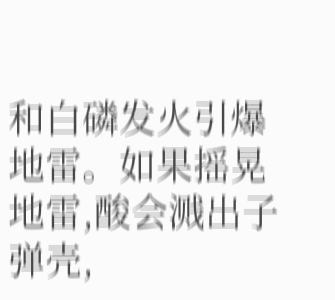和白磷发火引爆地雷。如果摇晃地雷,酸会溅出子 弹壳,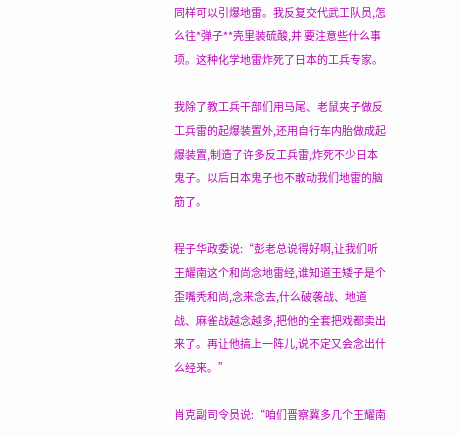同样可以引爆地雷。我反复交代武工队员,怎么往*弹子**壳里装硫酸,并 要注意些什么事项。这种化学地雷炸死了日本的工兵专家。

我除了教工兵干部们用马尾、老鼠夹子做反工兵雷的起爆装置外,还用自行车内胎做成起爆装置,制造了许多反工兵雷,炸死不少日本鬼子。以后日本鬼子也不敢动我们地雷的脑筋了。

程子华政委说:“彭老总说得好啊,让我们听王耀南这个和尚念地雷经,谁知道王矮子是个歪嘴秃和尚,念来念去,什么破袭战、地道战、麻雀战越念越多,把他的全套把戏都卖出来了。再让他搞上一阵儿,说不定又会念出什么经来。”

肖克副司令员说:“咱们晋察冀多几个王耀南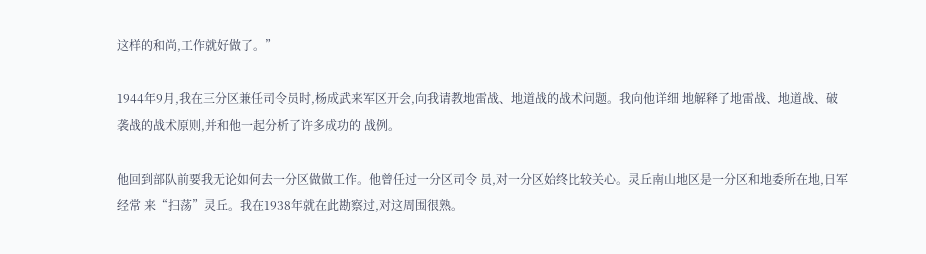这样的和尚,工作就好做了。”

1944年9月,我在三分区兼任司令员时,杨成武来军区开会,向我请教地雷战、地道战的战术问题。我向他详细 地解释了地雷战、地道战、破袭战的战术原则,并和他一起分析了许多成功的 战例。

他回到部队前要我无论如何去一分区做做工作。他曾任过一分区司令 员,对一分区始终比较关心。灵丘南山地区是一分区和地委所在地,日军经常 来“扫荡”灵丘。我在1938年就在此勘察过,对这周围很熟。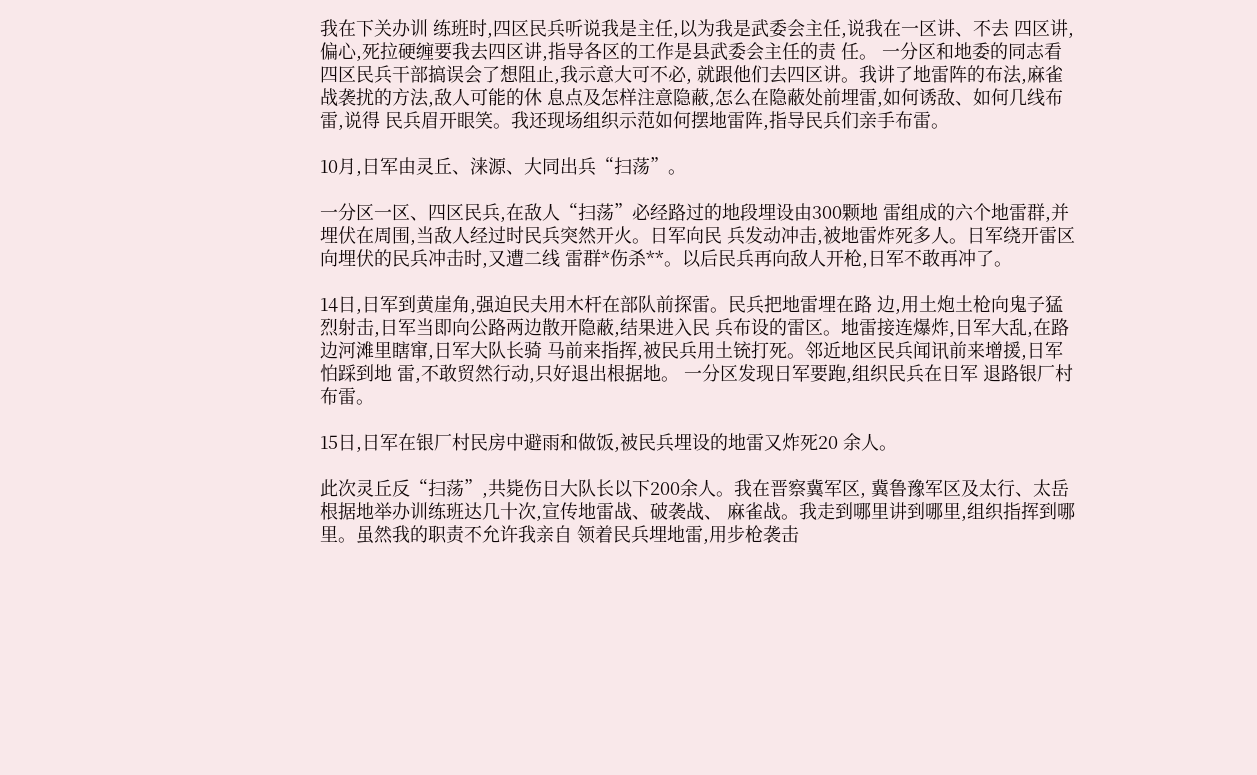我在下关办训 练班时,四区民兵听说我是主任,以为我是武委会主任,说我在一区讲、不去 四区讲,偏心,死拉硬缠要我去四区讲,指导各区的工作是县武委会主任的责 任。 一分区和地委的同志看四区民兵干部搞误会了想阻止,我示意大可不必, 就跟他们去四区讲。我讲了地雷阵的布法,麻雀战袭扰的方法,敌人可能的休 息点及怎样注意隐蔽,怎么在隐蔽处前埋雷,如何诱敌、如何几线布雷,说得 民兵眉开眼笑。我还现场组织示范如何摆地雷阵,指导民兵们亲手布雷。

10月,日军由灵丘、涞源、大同出兵“扫荡”。

一分区一区、四区民兵,在敌人“扫荡”必经路过的地段埋设由300颗地 雷组成的六个地雷群,并埋伏在周围,当敌人经过时民兵突然开火。日军向民 兵发动冲击,被地雷炸死多人。日军绕开雷区向埋伏的民兵冲击时,又遭二线 雷群*伤杀**。以后民兵再向敌人开枪,日军不敢再冲了。

14日,日军到黄崖角,强迫民夫用木杆在部队前探雷。民兵把地雷埋在路 边,用土炮土枪向鬼子猛烈射击,日军当即向公路两边散开隐蔽,结果进入民 兵布设的雷区。地雷接连爆炸,日军大乱,在路边河滩里瞎窜,日军大队长骑 马前来指挥,被民兵用土铳打死。邻近地区民兵闻讯前来增援,日军怕踩到地 雷,不敢贸然行动,只好退出根据地。 一分区发现日军要跑,组织民兵在日军 退路银厂村布雷。

15日,日军在银厂村民房中避雨和做饭,被民兵埋设的地雷又炸死20 余人。

此次灵丘反“扫荡”,共毙伤日大队长以下200余人。我在晋察冀军区, 冀鲁豫军区及太行、太岳根据地举办训练班达几十次,宣传地雷战、破袭战、 麻雀战。我走到哪里讲到哪里,组织指挥到哪里。虽然我的职责不允许我亲自 领着民兵埋地雷,用步枪袭击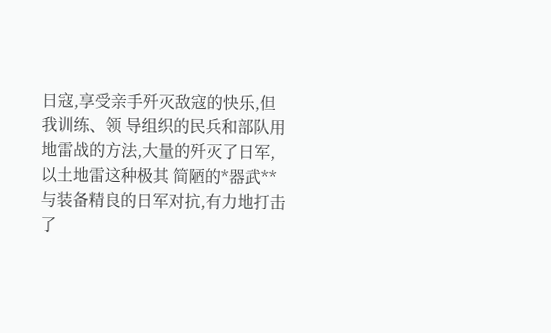日寇,享受亲手歼灭敌寇的快乐,但我训练、领 导组织的民兵和部队用地雷战的方法,大量的歼灭了日军,以土地雷这种极其 简陋的*器武**与装备精良的日军对抗,有力地打击了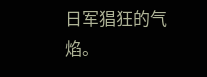日军猖狂的气焰。